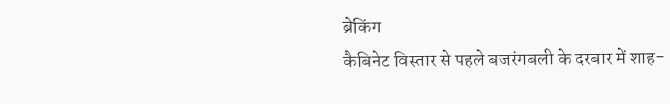ब्रेकिंग
कैबिनेट विस्तार से पहले बजरंगबली के दरबार में शाह-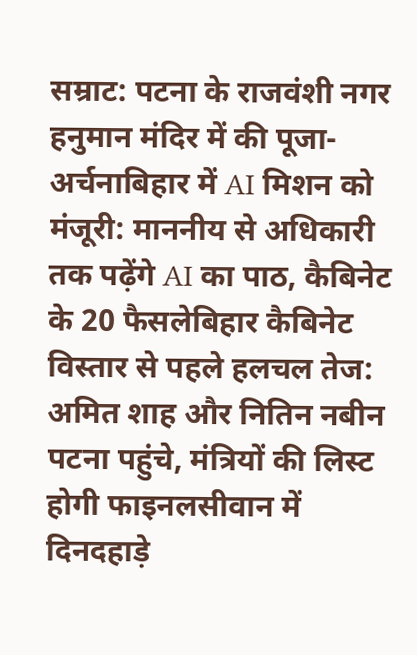सम्राट: पटना के राजवंशी नगर हनुमान मंदिर में की पूजा-अर्चनाबिहार में AI मिशन को मंजूरी: माननीय से अधिकारी तक पढ़ेंगे AI का पाठ, कैबिनेट के 20 फैसलेबिहार कैबिनेट विस्तार से पहले हलचल तेज: अमित शाह और नितिन नबीन पटना पहुंचे, मंत्रियों की लिस्ट होगी फाइनलसीवान में दिनदहाड़े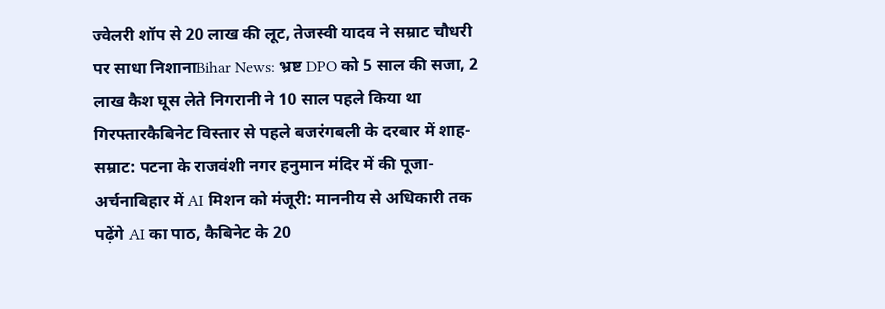ज्वेलरी शॉप से 20 लाख की लूट, तेजस्वी यादव ने सम्राट चौधरी पर साधा निशानाBihar News: भ्रष्ट DPO को 5 साल की सजा, 2 लाख कैश घूस लेते निगरानी ने 10 साल पहले किया था गिरफ्तारकैबिनेट विस्तार से पहले बजरंगबली के दरबार में शाह-सम्राट: पटना के राजवंशी नगर हनुमान मंदिर में की पूजा-अर्चनाबिहार में AI मिशन को मंजूरी: माननीय से अधिकारी तक पढ़ेंगे AI का पाठ, कैबिनेट के 20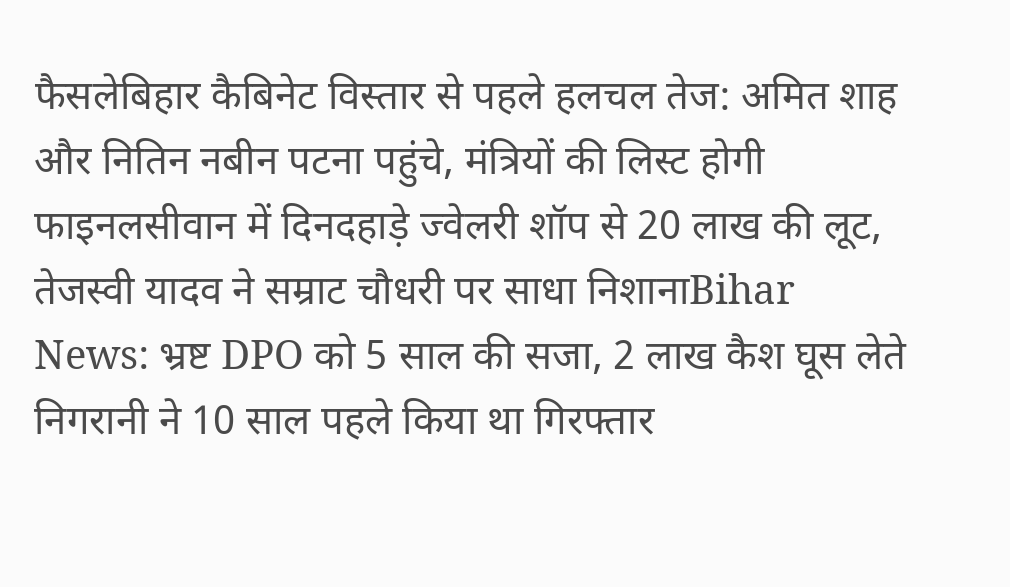फैसलेबिहार कैबिनेट विस्तार से पहले हलचल तेज: अमित शाह और नितिन नबीन पटना पहुंचे, मंत्रियों की लिस्ट होगी फाइनलसीवान में दिनदहाड़े ज्वेलरी शॉप से 20 लाख की लूट, तेजस्वी यादव ने सम्राट चौधरी पर साधा निशानाBihar News: भ्रष्ट DPO को 5 साल की सजा, 2 लाख कैश घूस लेते निगरानी ने 10 साल पहले किया था गिरफ्तार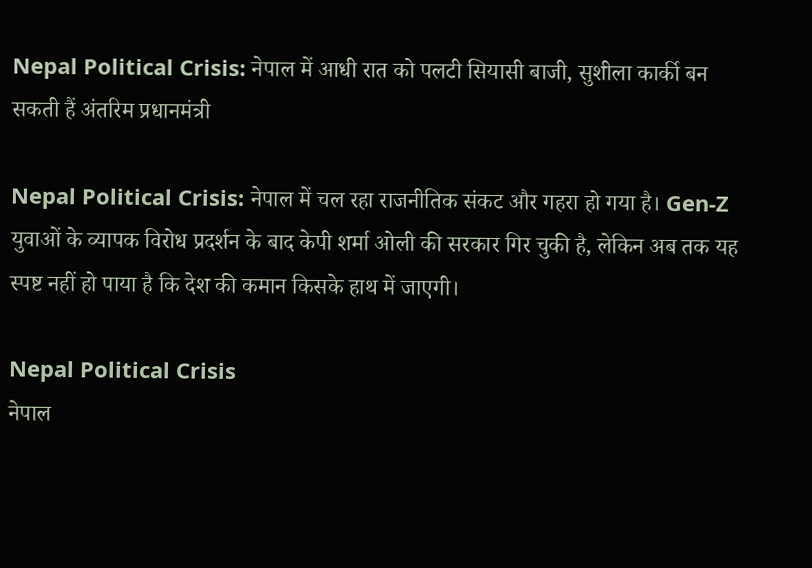Nepal Political Crisis: नेपाल में आधी रात को पलटी सियासी बाजी, सुशीला कार्की बन सकती हैं अंतरिम प्रधानमंत्री

Nepal Political Crisis: नेपाल में चल रहा राजनीतिक संकट और गहरा हो गया है। Gen-Z युवाओं के व्यापक विरोध प्रदर्शन के बाद केपी शर्मा ओली की सरकार गिर चुकी है, लेकिन अब तक यह स्पष्ट नहीं हो पाया है कि देश की कमान किसके हाथ में जाएगी।

Nepal Political Crisis
नेपाल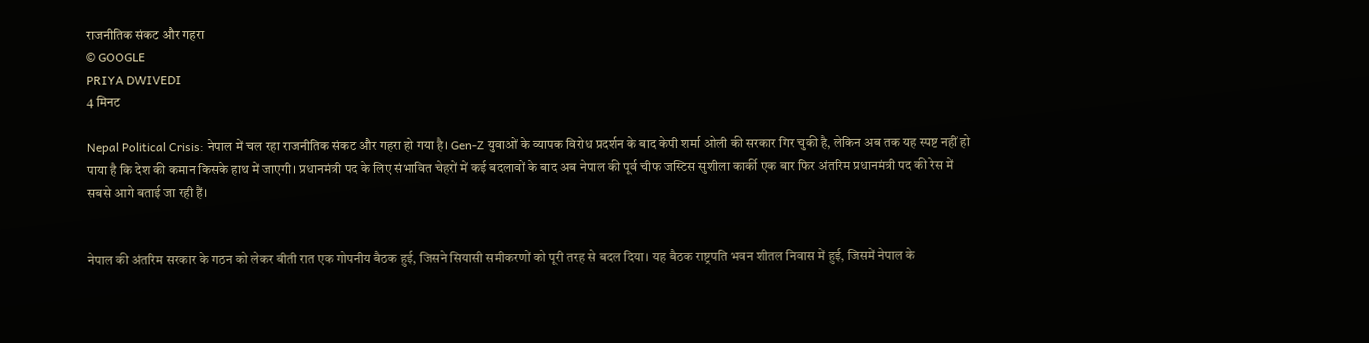राजनीतिक संकट और गहरा
© GOOGLE
PRIYA DWIVEDI
4 मिनट

Nepal Political Crisis: नेपाल में चल रहा राजनीतिक संकट और गहरा हो गया है। Gen-Z युवाओं के व्यापक विरोध प्रदर्शन के बाद केपी शर्मा ओली की सरकार गिर चुकी है, लेकिन अब तक यह स्पष्ट नहीं हो पाया है कि देश की कमान किसके हाथ में जाएगी। प्रधानमंत्री पद के लिए संभावित चेहरों में कई बदलावों के बाद अब नेपाल की पूर्व चीफ जस्टिस सुशीला कार्की एक बार फिर अंतरिम प्रधानमंत्री पद की रेस में सबसे आगे बताई जा रही हैं।


नेपाल की अंतरिम सरकार के गठन को लेकर बीती रात एक गोपनीय बैठक हुई, जिसने सियासी समीकरणों को पूरी तरह से बदल दिया। यह बैठक राष्ट्रपति भवन शीतल निवास में हुई, जिसमें नेपाल के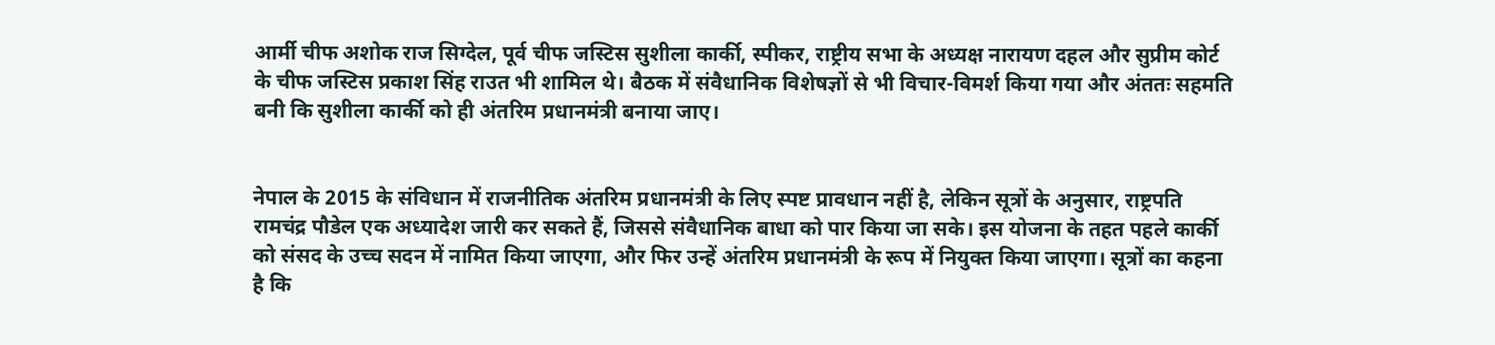आर्मी चीफ अशोक राज सिग्देल, पूर्व चीफ जस्टिस सुशीला कार्की, स्पीकर, राष्ट्रीय सभा के अध्यक्ष नारायण दहल और सुप्रीम कोर्ट के चीफ जस्टिस प्रकाश सिंह राउत भी शामिल थे। बैठक में संवैधानिक विशेषज्ञों से भी विचार-विमर्श किया गया और अंततः सहमति बनी कि सुशीला कार्की को ही अंतरिम प्रधानमंत्री बनाया जाए।


नेपाल के 2015 के संविधान में राजनीतिक अंतरिम प्रधानमंत्री के लिए स्पष्ट प्रावधान नहीं है, लेकिन सूत्रों के अनुसार, राष्ट्रपति रामचंद्र पौडेल एक अध्यादेश जारी कर सकते हैं, जिससे संवैधानिक बाधा को पार किया जा सके। इस योजना के तहत पहले कार्की को संसद के उच्च सदन में नामित किया जाएगा, और फिर उन्हें अंतरिम प्रधानमंत्री के रूप में नियुक्त किया जाएगा। सूत्रों का कहना है कि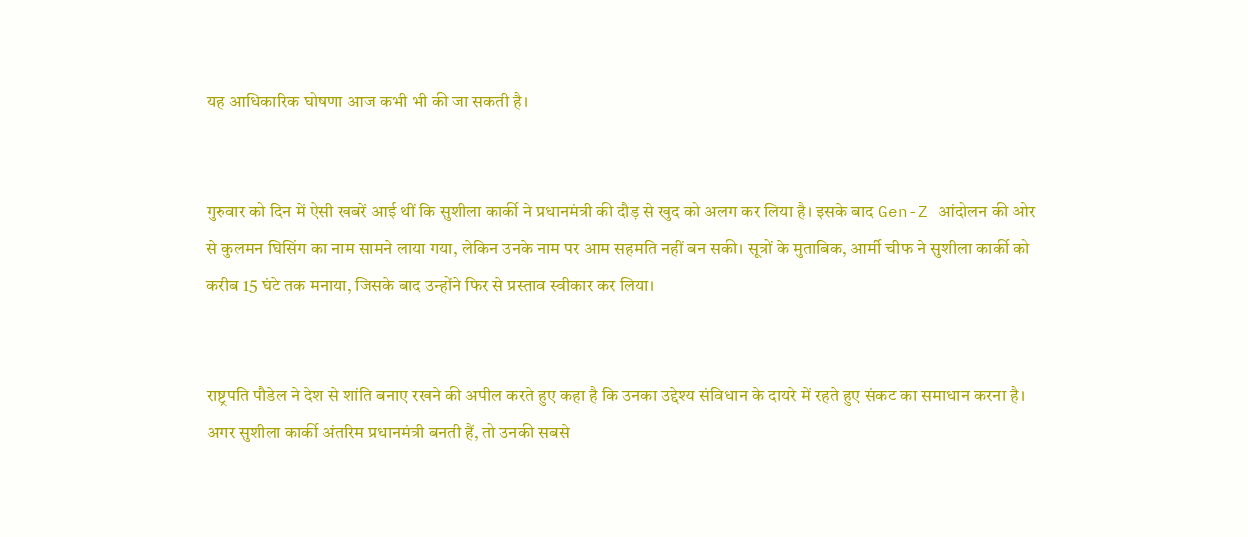यह आधिकारिक घोषणा आज कभी भी की जा सकती है।


गुरुवार को दिन में ऐसी खबरें आई थीं कि सुशीला कार्की ने प्रधानमंत्री की दौड़ से खुद को अलग कर लिया है। इसके बाद Gen-Z आंदोलन की ओर से कुलमन घिसिंग का नाम सामने लाया गया, लेकिन उनके नाम पर आम सहमति नहीं बन सकी। सूत्रों के मुताबिक, आर्मी चीफ ने सुशीला कार्की को करीब 15 घंटे तक मनाया, जिसके बाद उन्होंने फिर से प्रस्ताव स्वीकार कर लिया।


राष्ट्रपति पौडेल ने देश से शांति बनाए रखने की अपील करते हुए कहा है कि उनका उद्देश्य संविधान के दायरे में रहते हुए संकट का समाधान करना है। अगर सुशीला कार्की अंतरिम प्रधानमंत्री बनती हैं, तो उनकी सबसे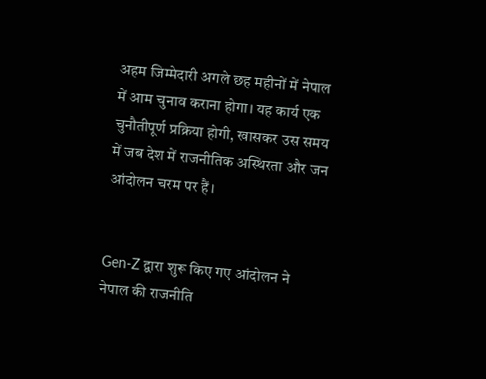अहम जिम्मेदारी अगले छह महीनों में नेपाल में आम चुनाव कराना होगा। यह कार्य एक चुनौतीपूर्ण प्रक्रिया होगी, खासकर उस समय में जब देश में राजनीतिक अस्थिरता और जन आंदोलन चरम पर हैं।


Gen-Z द्वारा शुरू किए गए आंदोलन ने नेपाल की राजनीति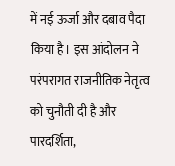में नई ऊर्जा और दबाव पैदा किया है। इस आंदोलन ने परंपरागत राजनीतिक नेतृत्व को चुनौती दी है और पारदर्शिता,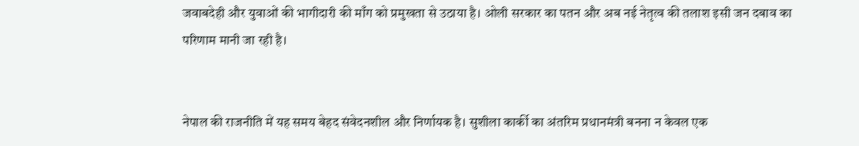जवाबदेही और युवाओं की भागीदारी की माँग को प्रमुखता से उठाया है। ओली सरकार का पतन और अब नई नेतृत्व की तलाश इसी जन दबाव का परिणाम मानी जा रही है।


नेपाल की राजनीति में यह समय बेहद संवेदनशील और निर्णायक है। सुशीला कार्की का अंतरिम प्रधानमंत्री बनना न केवल एक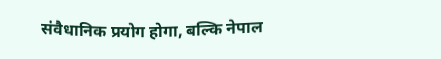संवैधानिक प्रयोग होगा, बल्कि नेपाल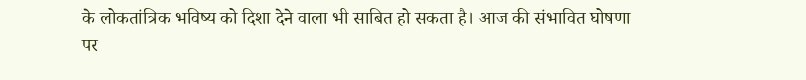के लोकतांत्रिक भविष्य को दिशा देने वाला भी साबित हो सकता है। आज की संभावित घोषणा पर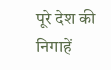पूरे देश की निगाहें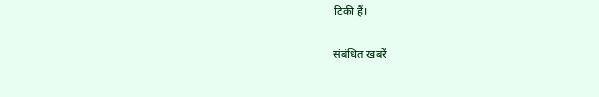टिकी हैं।

संबंधित खबरें